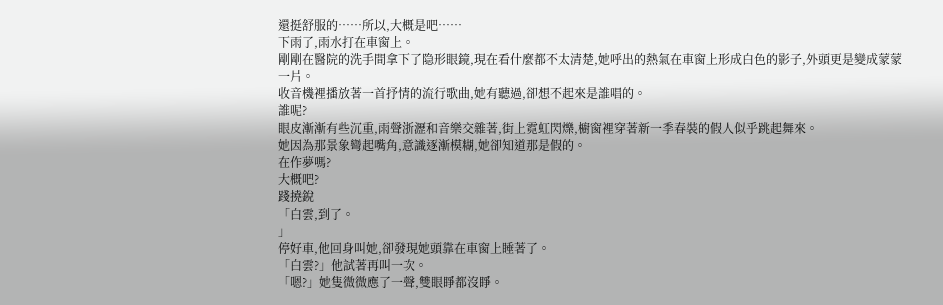還挺舒服的……所以,大概是吧……
下雨了,雨水打在車窗上。
剛剛在醫院的洗手間拿下了隐形眼鏡,現在看什麼都不太清楚,她呼出的熱氣在車窗上形成白色的影子,外頭更是變成蒙蒙一片。
收音機裡播放著一首抒情的流行歌曲,她有聽過,卻想不起來是誰唱的。
誰呢?
眼皮漸漸有些沉重,雨聲浙瀝和音樂交雜著,街上霓虹閃爍,櫥窗裡穿著新一季春裝的假人似乎跳起舞來。
她因為那景象彎起嘴角,意識逐漸模糊,她卻知道那是假的。
在作夢嗎?
大概吧?
踐撓銳
「白雲,到了。
」
停好車,他回身叫她,卻發現她頭靠在車窗上睡著了。
「白雲?」他試著再叫一次。
「嗯?」她隻微微應了一聲,雙眼睜都沒睜。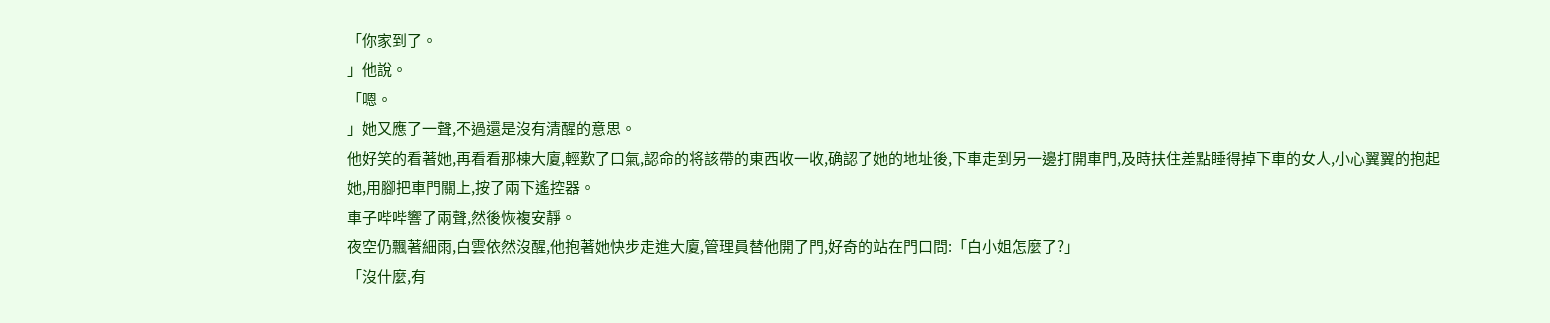「你家到了。
」他說。
「嗯。
」她又應了一聲,不過還是沒有清醒的意思。
他好笑的看著她,再看看那棟大廈,輕歎了口氣,認命的将該帶的東西收一收,确認了她的地址後,下車走到另一邊打開車門,及時扶住差點睡得掉下車的女人,小心翼翼的抱起她,用腳把車門關上,按了兩下遙控器。
車子哔哔響了兩聲,然後恢複安靜。
夜空仍飄著細雨,白雲依然沒醒,他抱著她快步走進大廈,管理員替他開了門,好奇的站在門口問:「白小姐怎麼了?」
「沒什麼,有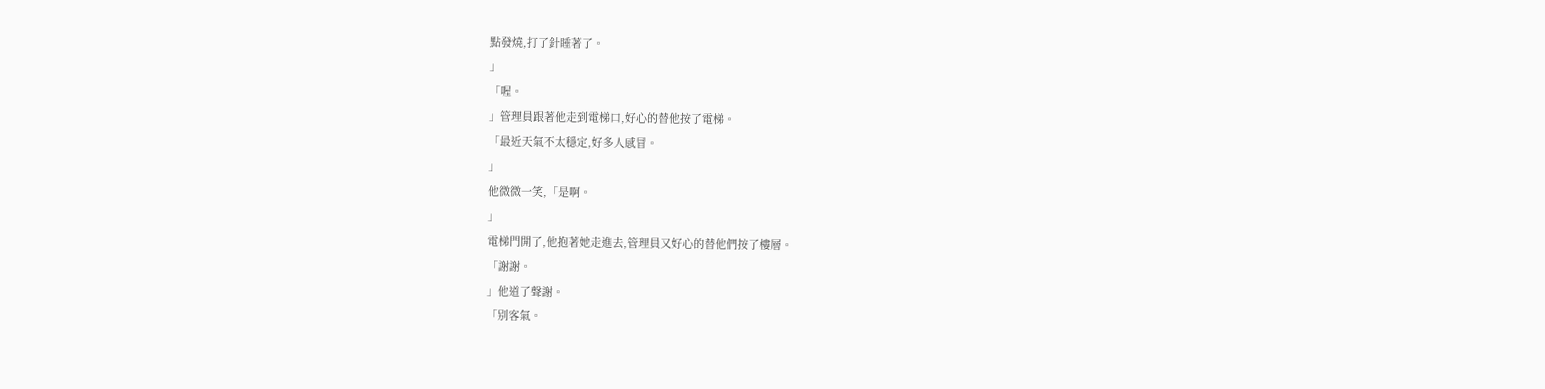點發燒,打了針睡著了。
」
「喔。
」管理員跟著他走到電梯口,好心的替他按了電梯。
「最近天氣不太穩定,好多人感冒。
」
他微微一笑,「是啊。
」
電梯門開了,他抱著她走進去,管理員又好心的替他們按了樓層。
「謝謝。
」他道了聲謝。
「别客氣。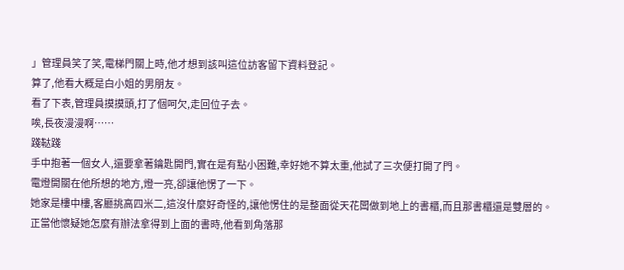」管理員笑了笑,電梯門關上時,他才想到該叫這位訪客留下資料登記。
算了,他看大概是白小姐的男朋友。
看了下表,管理員摸摸頭,打了個呵欠,走回位子去。
唉,長夜漫漫啊……
踐鞑踐
手中抱著一個女人,還要拿著鑰匙開門,實在是有點小困難,幸好她不算太重,他試了三次便打開了門。
電燈開關在他所想的地方,燈一亮,卻讓他愣了一下。
她家是樓中樓,客廳挑高四米二,這沒什麼好奇怪的,讓他愣住的是整面從天花闆做到地上的書櫃,而且那書櫃還是雙層的。
正當他懷疑她怎麼有辦法拿得到上面的書時,他看到角落那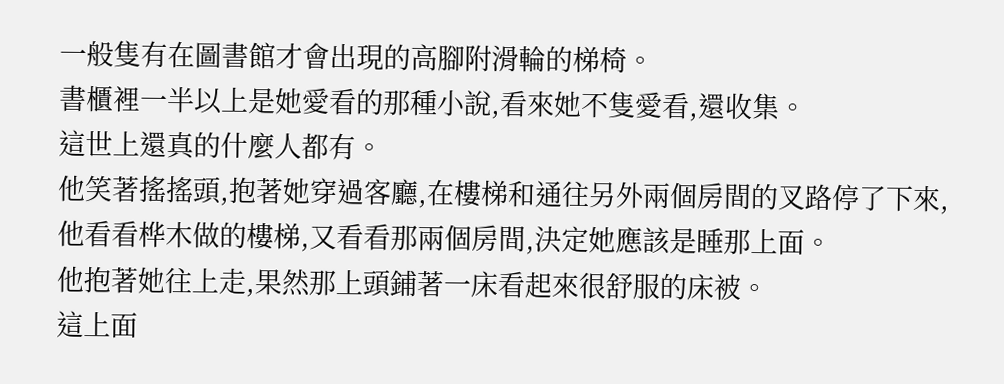一般隻有在圖書館才會出現的高腳附滑輪的梯椅。
書櫃裡一半以上是她愛看的那種小說,看來她不隻愛看,還收集。
這世上還真的什麼人都有。
他笑著搖搖頭,抱著她穿過客廳,在樓梯和通往另外兩個房間的叉路停了下來,他看看桦木做的樓梯,又看看那兩個房間,決定她應該是睡那上面。
他抱著她往上走,果然那上頭鋪著一床看起來很舒服的床被。
這上面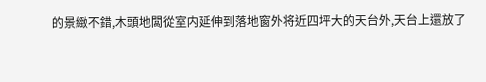的景緻不錯,木頭地闆從室内延伸到落地窗外将近四坪大的天台外,天台上還放了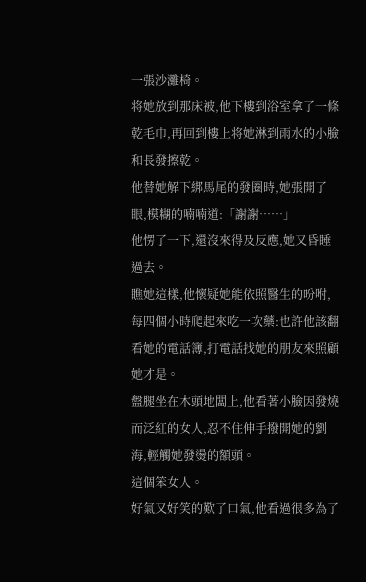一張沙灘椅。
将她放到那床被,他下樓到浴室拿了一條乾毛巾,再回到樓上将她淋到雨水的小臉和長發擦乾。
他替她解下綁馬尾的發圈時,她張開了眼,模糊的喃喃道:「謝謝……」
他愣了一下,還沒來得及反應,她又昏睡過去。
瞧她這樣,他懷疑她能依照醫生的吩咐,每四個小時爬起來吃一次藥:也許他該翻看她的電話簿,打電話找她的朋友來照顧她才是。
盤腿坐在木頭地闆上,他看著小臉因發燒而泛紅的女人,忍不住伸手撥開她的劉海,輕觸她發燙的額頭。
這個笨女人。
好氣又好笑的歎了口氣,他看過很多為了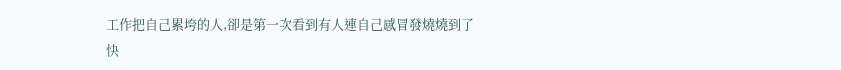工作把自己累垮的人,卻是第一次看到有人連自己感冒發燒燒到了快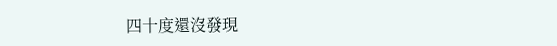四十度還沒發現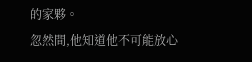的家夥。
忽然間,他知道他不可能放心